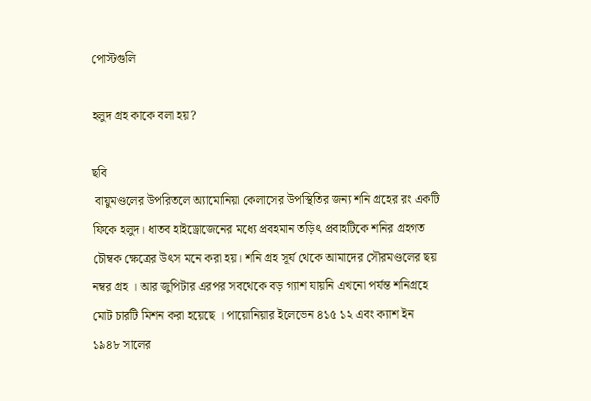পোস্টগুলি

হলুদ গ্রহ কাকে বলা হয়?

ছবি
 বায়ুমণ্ডলের উপরিতলে অ্যামোনিয়া কেলাসের উপস্থিতির জন্য শনি গ্রহের রং একটি ফিকে হলুদ। ধাতব হাইড্রোজেনের মধ্যে প্রবহমান তড়িৎ প্রবাহটিকে শনির গ্রহগত চৌম্বক ক্ষেত্রের উৎস মনে করা হয়। শনি গ্রহ সূর্য থেকে আমাদের সৌরমণ্ডলের ছয় নম্বর গ্রহ । আর জুপিটার এরপর সবথেকে বড় গ্যাশ যায়নি এখনো পর্যন্ত শনিগ্রহে মোট চারটি মিশন করা হয়েছে । পায়োনিয়ার ইলেভেন ৪১৫ ১২ এবং ক্যাশ ইন ১৯৪৮ সালের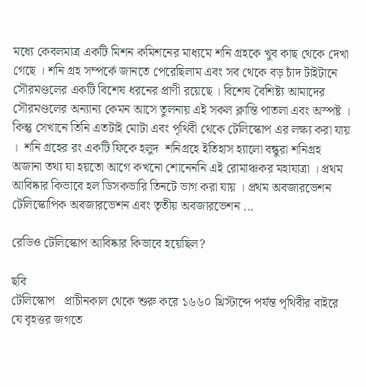মধ্যে কেবলমাত্র একটি মিশন কমিশনের মাধ্যমে শনি গ্রহকে খুব কাছ থেকে দেখা গেছে । শনি গ্রহ সম্পর্কে জানতে পেরেছিলাম এবং সব থেকে বড় চাঁদ টাইটানে সৌরমণ্ডলের একটি বিশেষ ধরনের প্রাণী রয়েছে । বিশেষ বৈশিষ্ট্য আমাদের সৌরমণ্ডলের অন্যান্য কেমন আসে তুলনায় এই সকল ক্লান্তি পাতলা এবং অস্পষ্ট । কিন্তু সেখানে তিনি এতটাই মোটা এবং পৃথিবী থেকে টেলিস্কোপ এর লক্ষ্য করা যায় ।  শনি গ্রহের রং একটি ফিকে হলুদ  শনিগ্রহে ইতিহাস হ্যালো বন্ধুরা শনিগ্রহ অজানা তথ্য যা হয়তো আগে কখনো শোনেননি এই রোমাঞ্চকর মহাযাত্রা । প্রথম আবিষ্কার কিভাবে হল ডিসকভারি তিনটে ভাগ করা যায় । প্রথম অবজারভেশন টেলিস্কোপিক অবজারভেশন এবং তৃতীয় অবজারভেশন ...

রেডিও টেলিস্কোপ আবিষ্কার কিভাবে হয়েছিল?

ছবি
টেলিস্কোপ   প্রাচীনকাল থেকে শুরু করে ১৬৬০ খ্রিস্টাব্দে পর্যন্ত পৃথিবীর বাইরে যে বৃহত্তর জগতে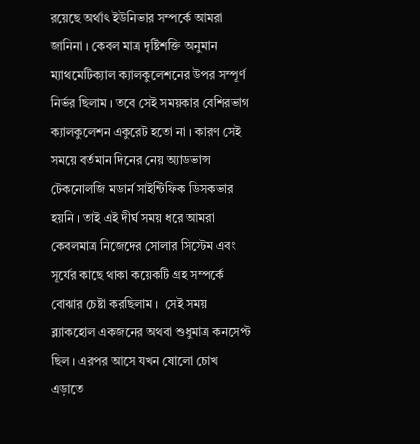রয়েছে অর্থাৎ ইউনিভার সম্পর্কে আমরা জানিনা । কেবল মাত্র দৃষ্টিশক্তি অনুমান ম্যাথমেটিক্যাল ক্যালকুলেশনের উপর সম্পূর্ণ নির্ভর ছিলাম । তবে সেই সময়কার বেশিরভাগ ক্যালকুলেশন একুরেট হতো না । কারণ সেই সময়ে বর্তমান দিনের নেয় অ্যাডভান্স টেকনোলজি মডার্ন সাইন্টিফিক ডিসকভার হয়নি । তাই এই দীর্ঘ সময় ধরে আমরা কেবলমাত্র নিজেদের সোলার সিস্টেম এবং সূর্যের কাছে থাকা কয়েকটি গ্রহ সম্পর্কে বোঝার চেষ্টা করছিলাম ।  সেই সময় ব্ল্যাকহোল একজনের অথবা শুধুমাত্র কনসেপ্ট ছিল । এরপর আসে যখন ষোলো চোখ এড়াতে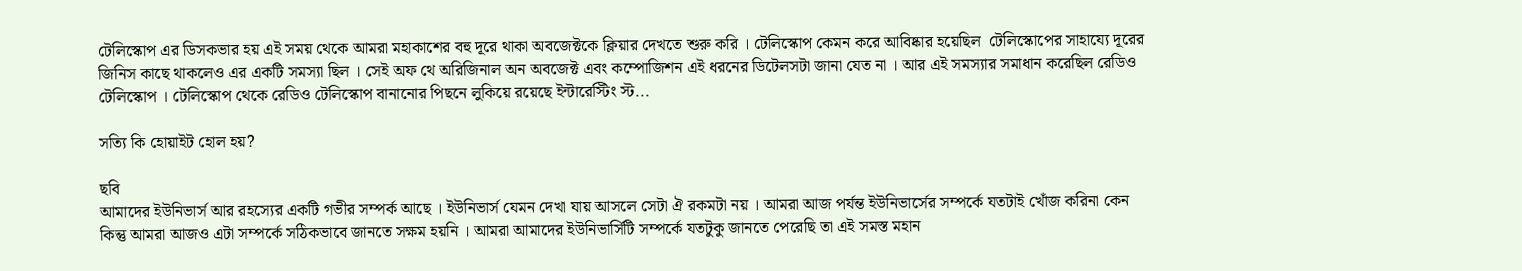টেলিস্কোপ এর ডিসকভার হয় এই সময় থেকে আমরা মহাকাশের বহু দূরে থাকা অবজেক্টকে ক্লিয়ার দেখতে শুরু করি । টেলিস্কোপ কেমন করে আবিষ্কার হয়েছিল  টেলিস্কোপের সাহায্যে দূরের জিনিস কাছে থাকলেও এর একটি সমস্যা ছিল । সেই অফ থে অরিজিনাল অন অবজেক্ট এবং কম্পোজিশন এই ধরনের ডিটেলসটা জানা যেত না । আর এই সমস্যার সমাধান করেছিল রেডিও টেলিস্কোপ । টেলিস্কোপ থেকে রেডিও টেলিস্কোপ বানানোর পিছনে লুকিয়ে রয়েছে ইন্টারেস্টিং স্ট...

সত্যি কি হোয়াইট হোল হয়?

ছবি
আমাদের ইউনিভার্স আর রহস্যের একটি গভীর সম্পর্ক আছে । ইউনিভার্স যেমন দেখা যায় আসলে সেটা ঐ রকমটা নয় । আমরা আজ পর্যন্ত ইউনিভার্সের সম্পর্কে যতটাই খোঁজ করিনা কেন কিন্তু আমরা আজও এটা সম্পর্কে সঠিকভাবে জানতে সক্ষম হয়নি । আমরা আমাদের ইউনিভার্সিটি সম্পর্কে যতটুকু জানতে পেরেছি তা এই সমস্ত মহান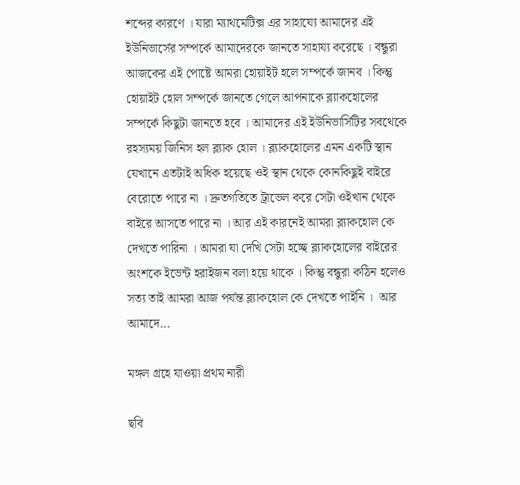শব্দের কারণে । যারা ম্যাথমেটিক্স এর সাহায্যে আমাদের এই ইউনিভার্সের সম্পর্কে আমাদেরকে জানতে সাহায্য করেছে । বন্ধুরা আজকের এই পোষ্টে আমরা হোয়াইট হলে সম্পর্কে জানব । কিন্তু  হোয়াইট হোল সম্পর্কে জানতে গেলে আপনাকে ব্ল্যাকহোলের সম্পর্কে কিছুটা জানতে হবে । আমাদের এই ইউনিভার্সিটির সবথেকে রহস্যময় জিনিস হল ব্ল্যাক হোল । ব্ল্যাকহোলের এমন একটি স্থান যেখানে এতটাই অধিক হয়েছে ওই স্থান থেকে কোনকিছুই বাইরে বেরোতে পারে না । দ্রুতগতিতে ট্রাভেল করে সেটা ওইখান থেকে বাইরে আসতে পারে না । আর এই কারনেই আমরা ব্ল্যাকহোল কে দেখতে পারিনা । আমরা যা দেখি সেটা হচ্ছে ব্ল্যাকহোলের বাইরের অংশকে ইভেন্ট হরাইজন বলা হয়ে থাকে । কিন্তু বন্ধুরা কঠিন হলেও সত্য তাই আমরা আজ পর্যন্ত ব্ল্যাকহোল কে দেখতে পাইনি ।  আর আমাদে...

মঙ্গল গ্রহে যাওয়া প্রথম নারী

ছবি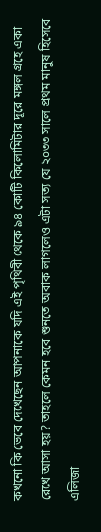কখনো কি ভেবে দেখেছেন আপনাকে যদি এই পৃথিবী থেকে ৯৪ কোটি কিলোমিটার দূরে মঙ্গল গ্রহে একা রেখে আসা হয়? তাহলে কেমন হবে শুনতে অবাক লাগলেও এটা সত্য যে ২০৩৩ সালে প্রথম মানুষ হিসেবে এলিজা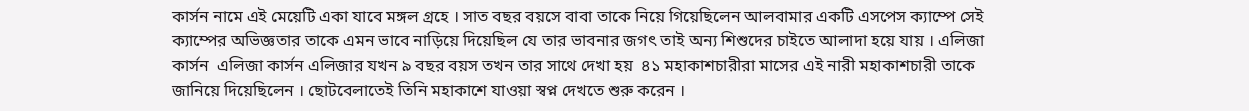কার্সন নামে এই মেয়েটি একা যাবে মঙ্গল গ্রহে । সাত বছর বয়সে বাবা তাকে নিয়ে গিয়েছিলেন আলবামার একটি এসপেস ক্যাম্পে সেই ক্যাম্পের অভিজ্ঞতার তাকে এমন ভাবে নাড়িয়ে দিয়েছিল যে তার ভাবনার জগৎ তাই অন্য শিশুদের চাইতে আলাদা হয়ে যায় । এলিজা কার্সন  এলিজা কার্সন এলিজার যখন ৯ বছর বয়স তখন তার সাথে দেখা হয়  ৪১ মহাকাশচারীরা মাসের এই নারী মহাকাশচারী তাকে জানিয়ে দিয়েছিলেন । ছোটবেলাতেই তিনি মহাকাশে যাওয়া স্বপ্ন দেখতে শুরু করেন ।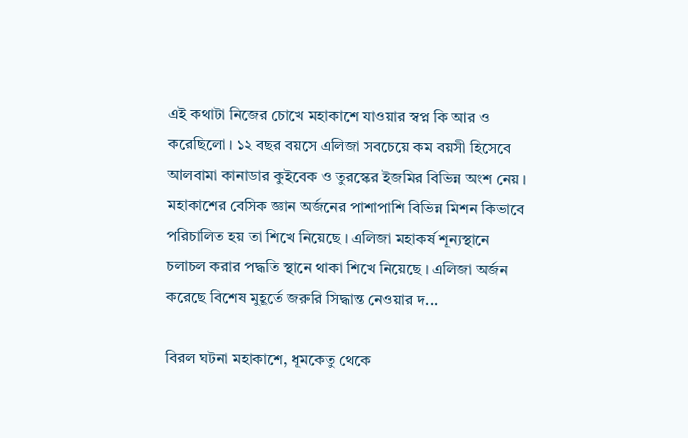এই কথাটা নিজের চোখে মহাকাশে যাওয়ার স্বপ্ন কি আর ও করেছিলো । ১২ বছর বয়সে এলিজা সবচেয়ে কম বয়সী হিসেবে আলবামা কানাডার কুইবেক ও তুরস্কের ইজমির বিভিন্ন অংশ নেয় । মহাকাশের বেসিক জ্ঞান অর্জনের পাশাপাশি বিভিন্ন মিশন কিভাবে পরিচালিত হয় তা শিখে নিয়েছে । এলিজা মহাকর্ষ শূন্যস্থানে চলাচল করার পদ্ধতি স্থানে থাকা শিখে নিয়েছে । এলিজা অর্জন করেছে বিশেষ মুহূর্তে জরুরি সিদ্ধান্ত নেওয়ার দ...

বিরল ঘটনা মহাকাশে, ধূমকেতু থেকে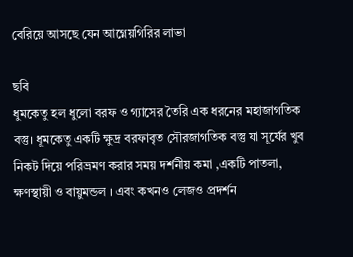বেরিয়ে আসছে যেন আগ্নেয়গিরির লাভা

ছবি
ধুমকেতু হল ধুলো বরফ ও গ্যাসের তৈরি এক ধরনের মহাজাগতিক বস্তু। ধূমকেতু একটি ক্ষুদ্র বরফাবৃত সৌরজাগতিক বস্তু যা সূর্যের খুব নিকট দিয়ে পরিভ্রমণ করার সময় দর্শনীয় কমা ,একটি পাতলা, ক্ষণস্থায়ী ও বায়ুমন্ডল । এবং কখনও লেজও প্রদর্শন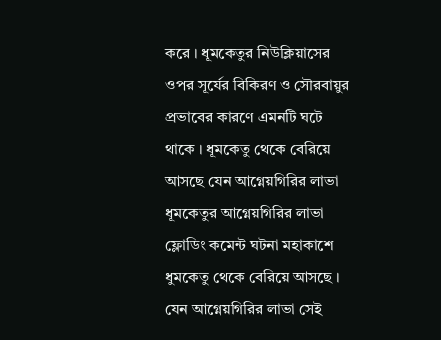করে । ধূমকেতুর নিউক্লিয়াসের ওপর সূর্যের বিকিরণ ও সৌরবায়ুর প্রভাবের কারণে এমনটি ঘটে থাকে । ধূমকেতু থেকে বেরিয়ে আসছে যেন আগ্নেয়গিরির লাভা ধূমকেতুর আগ্নেয়গিরির লাভা ফ্লোডিং কমেন্ট ঘটনা মহাকাশে ধুমকেতু থেকে বেরিয়ে আসছে । যেন আগ্নেয়গিরির লাভা সেই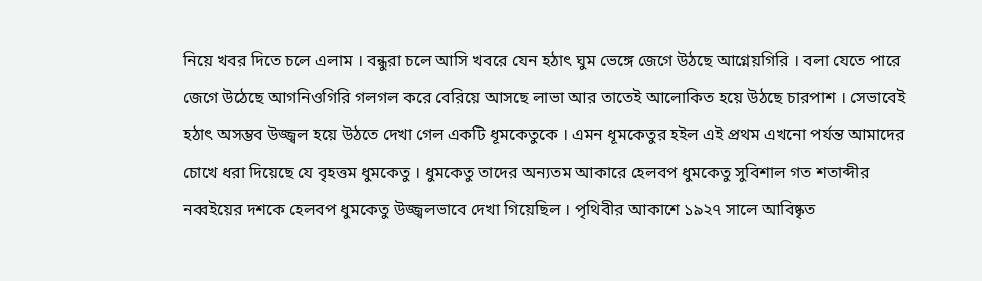নিয়ে খবর দিতে চলে এলাম । বন্ধুরা চলে আসি খবরে যেন হঠাৎ ঘুম ভেঙ্গে জেগে উঠছে আগ্নেয়গিরি । বলা যেতে পারে জেগে উঠেছে আগনিওগিরি গলগল করে বেরিয়ে আসছে লাভা আর তাতেই আলোকিত হয়ে উঠছে চারপাশ । সেভাবেই হঠাৎ অসম্ভব উজ্জ্বল হয়ে উঠতে দেখা গেল একটি ধূমকেতুকে । এমন ধূমকেতুর হইল এই প্রথম এখনো পর্যন্ত আমাদের চোখে ধরা দিয়েছে যে বৃহত্তম ধুমকেতু । ধুমকেতু তাদের অন্যতম আকারে হেলবপ ধুমকেতু সুবিশাল গত শতাব্দীর নব্বইয়ের দশকে হেলবপ ধুমকেতু উজ্জ্বলভাবে দেখা গিয়েছিল । পৃথিবীর আকাশে ১৯২৭ সালে আবিষ্কৃত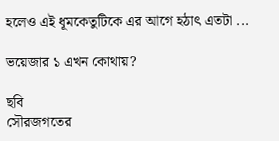হলেও এই ধূমকেতুটিকে এর আগে হঠাৎ এতটা ...

ভয়েজার ১ এখন কোথায়?

ছবি
সৌরজগতের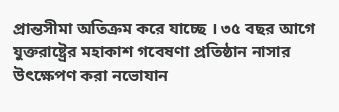প্রান্তসীমা অতিক্রম করে যাচ্ছে । ৩৫ বছর আগে যুক্তরাষ্ট্রের মহাকাশ গবেষণা প্রতিষ্ঠান নাসার উৎক্ষেপণ করা নভোযান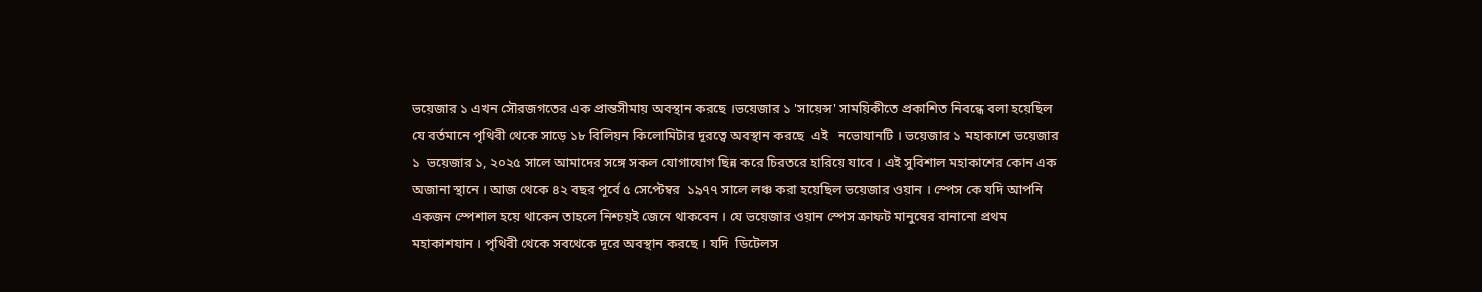ভয়েজার ১ এখন সৌরজগতের এক প্রান্তসীমায় অবস্থান করছে ।ভয়েজার ১ 'সায়েন্স' সাময়িকীতে প্রকাশিত নিবন্ধে বলা হয়েছিল যে বর্তমানে পৃথিবী থেকে সাড়ে ১৮ বিলিয়ন কিলোমিটার দূরত্বে অবস্থান করছে  এই   নভোযানটি । ভয়েজার ১ মহাকাশে ভয়েজার ১  ভয়েজার ১, ২০২৫ সালে আমাদের সঙ্গে সকল যোগাযোগ ছিন্ন করে চিরতরে হারিয়ে যাবে । এই সুবিশাল মহাকাশের কোন এক অজানা স্থানে । আজ থেকে ৪২ বছর পূর্বে ৫ সেপ্টেম্বর  ১৯৭৭ সালে লঞ্চ করা হয়েছিল ভয়েজার ওয়ান । স্পেস কে যদি আপনি একজন স্পেশাল হয়ে থাকেন তাহলে নিশ্চয়ই জেনে থাকবেন । যে ভয়েজার ওয়ান স্পেস ক্রাফট মানুষের বানানো প্রথম মহাকাশযান । পৃথিবী থেকে সবথেকে দূরে অবস্থান করছে । যদি  ডিটেলস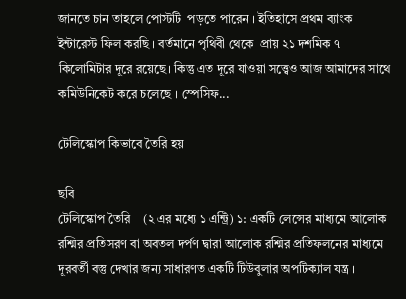জানতে চান তাহলে পোস্টটি  পড়তে পারেন । ইতিহাসে প্রথম ব্যাংক ইন্টারেস্ট ফিল করছি । বর্তমানে পৃথিবী থেকে  প্রায় ২১ দশমিক ৭ কিলোমিটার দূরে রয়েছে। কিন্তু এত দূরে যাওয়া সত্ত্বেও আজ আমাদের সাথে কমিউনিকেট করে চলেছে । স্পেসিফ...

টেলিস্কোপ কিভাবে তৈরি হয়

ছবি
টেলিস্কোপ তৈরি    (২ এর মধ্যে ১ এন্ট্রি) ১: একটি লেন্সের মাধ্যমে আলোক রশ্মির প্রতিসরণ বা অবতল দর্পণ দ্বারা আলোক রশ্মির প্রতিফলনের মাধ্যমে দূরবর্তী বস্তু দেখার জন্য সাধারণত একটি টিউবুলার অপটিক্যাল যন্ত্র ।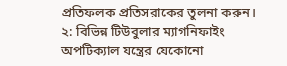প্রতিফলক প্রতিসরাকের তুলনা করুন। ২: বিভিন্ন টিউবুলার ম্যাগনিফাইং অপটিক্যাল যন্ত্রের যেকোনো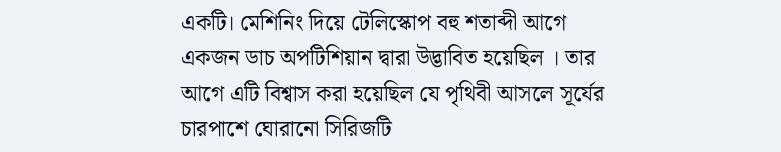একটি। মেশিনিং দিয়ে টেলিস্কোপ বহু শতাব্দী আগে একজন ডাচ অপটিশিয়ান দ্বারা উদ্ভাবিত হয়েছিল । তার আগে এটি বিশ্বাস করা হয়েছিল যে পৃথিবী আসলে সূর্যের চারপাশে ঘোরানো সিরিজটি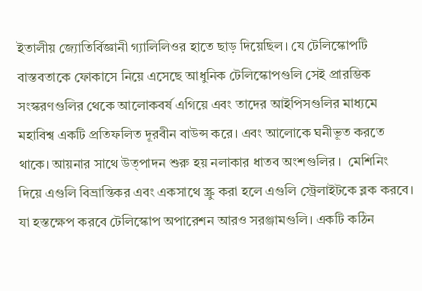ইতালীয় জ্যোতির্বিজ্ঞানী গ্যালিলিওর হাতে ছাড় দিয়েছিল। যে টেলিস্কোপটি বাস্তবতাকে ফোকাসে নিয়ে এসেছে আধুনিক টেলিস্কোপগুলি সেই প্রারম্ভিক সংস্করণগুলির থেকে আলোকবর্ষ এগিয়ে এবং তাদের আইপিসগুলির মাধ্যমে মহাবিশ্ব একটি প্রতিফলিত দূরবীন বাউন্স করে। এবং আলোকে ঘনীভূত করতে থাকে। আয়নার সাথে উত্পাদন শুরু হয় নলাকার ধাতব অংশগুলির ।  মেশিনিং দিয়ে এগুলি বিভ্রান্তিকর এবং একসাথে স্ক্রু করা হলে এগুলি স্ট্রেলাইটকে ব্লক করবে। যা হস্তক্ষেপ করবে টেলিস্কোপ অপারেশন আরও সরঞ্জামগুলি। একটি কঠিন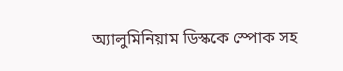অ্যালুমিনিয়াম ডিস্ককে স্পোক সহ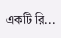একটি রি...